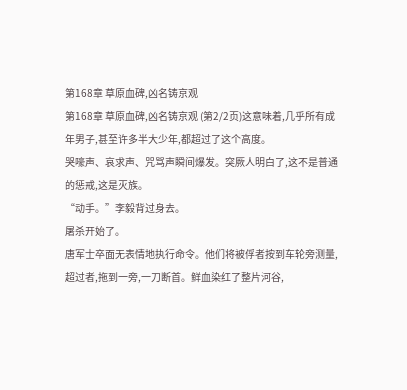第168章 草原血碑,凶名铸京观
第168章 草原血碑,凶名铸京观 (第2/2页)这意味着,几乎所有成年男子,甚至许多半大少年,都超过了这个高度。
哭嚎声、哀求声、咒骂声瞬间爆发。突厥人明白了,这不是普通的惩戒,这是灭族。
“动手。”李毅背过身去。
屠杀开始了。
唐军士卒面无表情地执行命令。他们将被俘者按到车轮旁测量,超过者,拖到一旁,一刀断首。鲜血染红了整片河谷,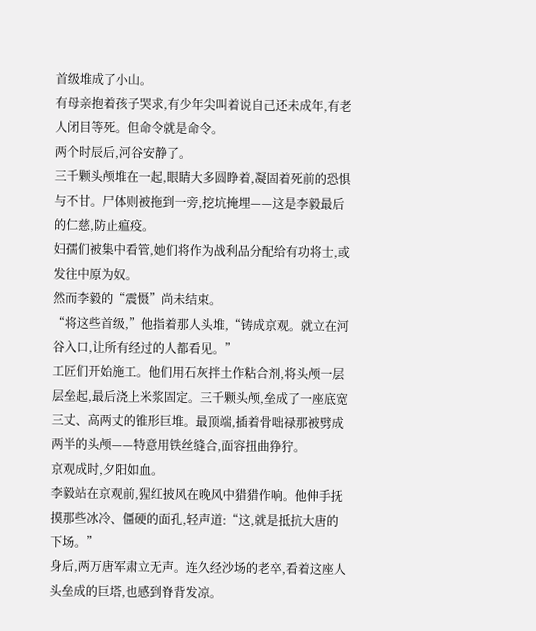首级堆成了小山。
有母亲抱着孩子哭求,有少年尖叫着说自己还未成年,有老人闭目等死。但命令就是命令。
两个时辰后,河谷安静了。
三千颗头颅堆在一起,眼睛大多圆睁着,凝固着死前的恐惧与不甘。尸体则被拖到一旁,挖坑掩埋——这是李毅最后的仁慈,防止瘟疫。
妇孺们被集中看管,她们将作为战利品分配给有功将士,或发往中原为奴。
然而李毅的“震慑”尚未结束。
“将这些首级,”他指着那人头堆,“铸成京观。就立在河谷入口,让所有经过的人都看见。”
工匠们开始施工。他们用石灰拌土作粘合剂,将头颅一层层垒起,最后浇上米浆固定。三千颗头颅,垒成了一座底宽三丈、高两丈的锥形巨堆。最顶端,插着骨咄禄那被劈成两半的头颅——特意用铁丝缝合,面容扭曲狰狞。
京观成时,夕阳如血。
李毅站在京观前,猩红披风在晚风中猎猎作响。他伸手抚摸那些冰冷、僵硬的面孔,轻声道:“这,就是抵抗大唐的下场。”
身后,两万唐军肃立无声。连久经沙场的老卒,看着这座人头垒成的巨塔,也感到脊背发凉。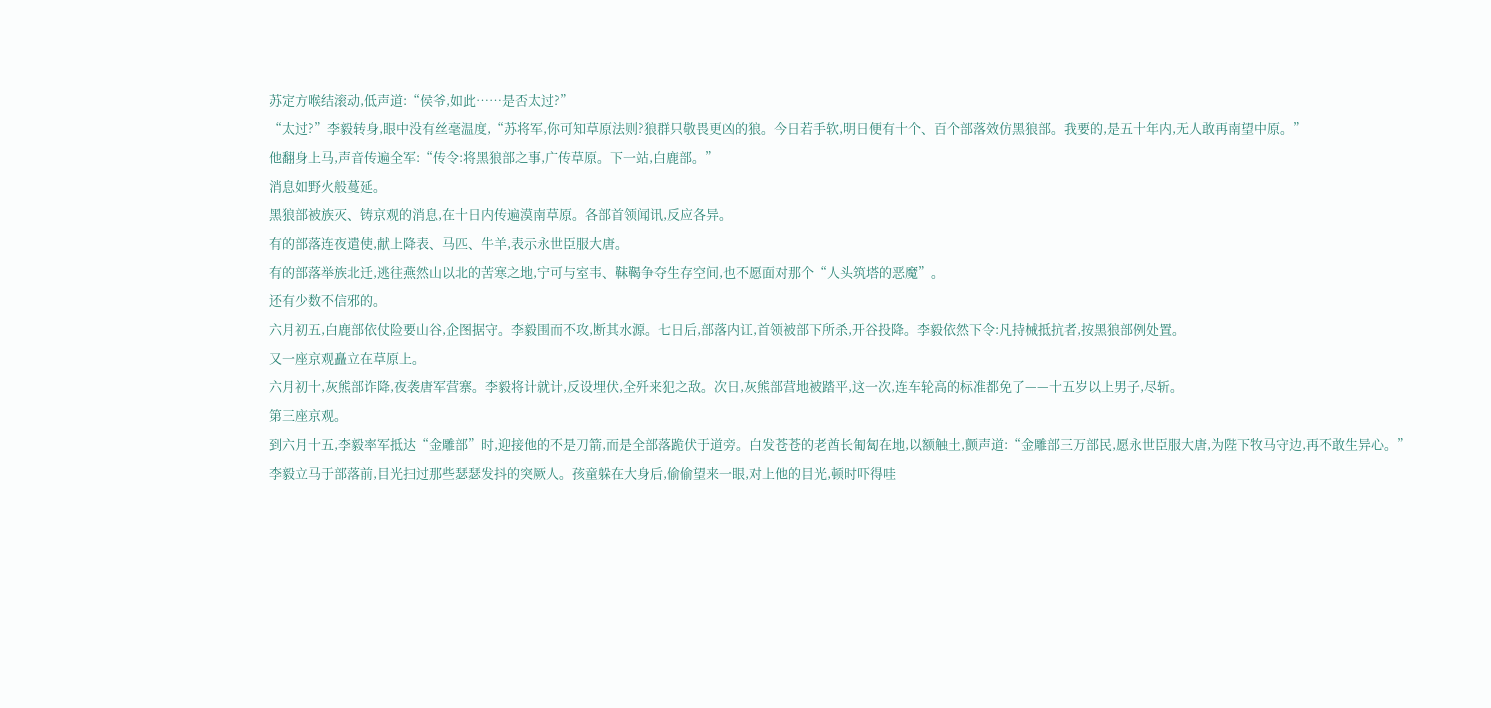苏定方喉结滚动,低声道:“侯爷,如此……是否太过?”
“太过?”李毅转身,眼中没有丝毫温度,“苏将军,你可知草原法则?狼群只敬畏更凶的狼。今日若手软,明日便有十个、百个部落效仿黑狼部。我要的,是五十年内,无人敢再南望中原。”
他翻身上马,声音传遍全军:“传令:将黑狼部之事,广传草原。下一站,白鹿部。”
消息如野火般蔓延。
黑狼部被族灭、铸京观的消息,在十日内传遍漠南草原。各部首领闻讯,反应各异。
有的部落连夜遣使,献上降表、马匹、牛羊,表示永世臣服大唐。
有的部落举族北迁,逃往燕然山以北的苦寒之地,宁可与室韦、靺鞨争夺生存空间,也不愿面对那个“人头筑塔的恶魔”。
还有少数不信邪的。
六月初五,白鹿部依仗险要山谷,企图据守。李毅围而不攻,断其水源。七日后,部落内讧,首领被部下所杀,开谷投降。李毅依然下令:凡持械抵抗者,按黑狼部例处置。
又一座京观矗立在草原上。
六月初十,灰熊部诈降,夜袭唐军营寨。李毅将计就计,反设埋伏,全歼来犯之敌。次日,灰熊部营地被踏平,这一次,连车轮高的标准都免了——十五岁以上男子,尽斩。
第三座京观。
到六月十五,李毅率军抵达“金雕部”时,迎接他的不是刀箭,而是全部落跪伏于道旁。白发苍苍的老酋长匍匐在地,以额触土,颤声道:“金雕部三万部民,愿永世臣服大唐,为陛下牧马守边,再不敢生异心。”
李毅立马于部落前,目光扫过那些瑟瑟发抖的突厥人。孩童躲在大身后,偷偷望来一眼,对上他的目光,顿时吓得哇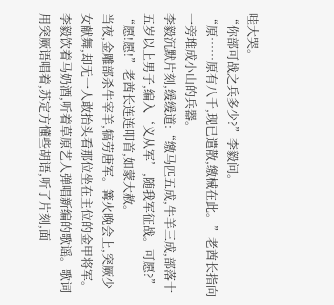哇大哭。
“你部可战之兵多少?”李毅问。
“原……原有八千,现已遣散,缴械在此。”老酋长指向一旁堆成小山的兵器。
李毅沉默片刻,缓缓道:“缴马匹五成,牛羊三成,部落十五岁以上男子,编入‘义从军’,随我军征战。可愿?”
“愿!愿!”老酋长连连叩首,如蒙大赦。
当夜,金雕部杀牛宰羊,犒劳唐军。篝火晚会上,突厥少女献舞,却无一人敢抬头看那位坐在主位的金甲将军。
李毅饮着马奶酒,听着草原艺人弹唱新编的歌谣。歌词用突厥语唱着,苏定方懂些胡语,听了片刻,面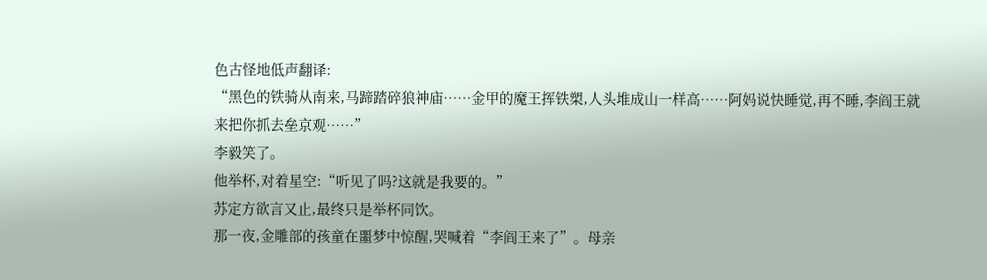色古怪地低声翻译:
“黑色的铁骑从南来,马蹄踏碎狼神庙……金甲的魔王挥铁槊,人头堆成山一样高……阿妈说快睡觉,再不睡,李阎王就来把你抓去垒京观……”
李毅笑了。
他举杯,对着星空:“听见了吗?这就是我要的。”
苏定方欲言又止,最终只是举杯同饮。
那一夜,金雕部的孩童在噩梦中惊醒,哭喊着“李阎王来了”。母亲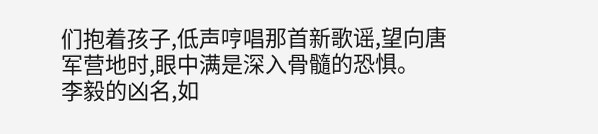们抱着孩子,低声哼唱那首新歌谣,望向唐军营地时,眼中满是深入骨髓的恐惧。
李毅的凶名,如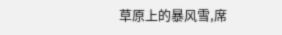草原上的暴风雪,席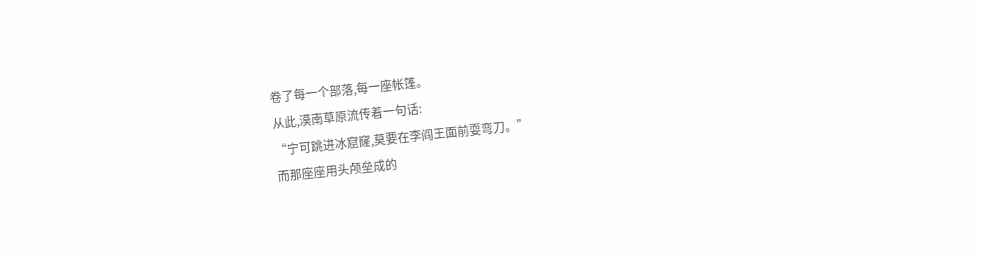卷了每一个部落,每一座帐篷。
从此,漠南草原流传着一句话:
“宁可跳进冰窟窿,莫要在李阎王面前耍弯刀。”
而那座座用头颅垒成的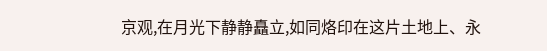京观,在月光下静静矗立,如同烙印在这片土地上、永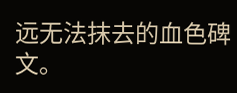远无法抹去的血色碑文。